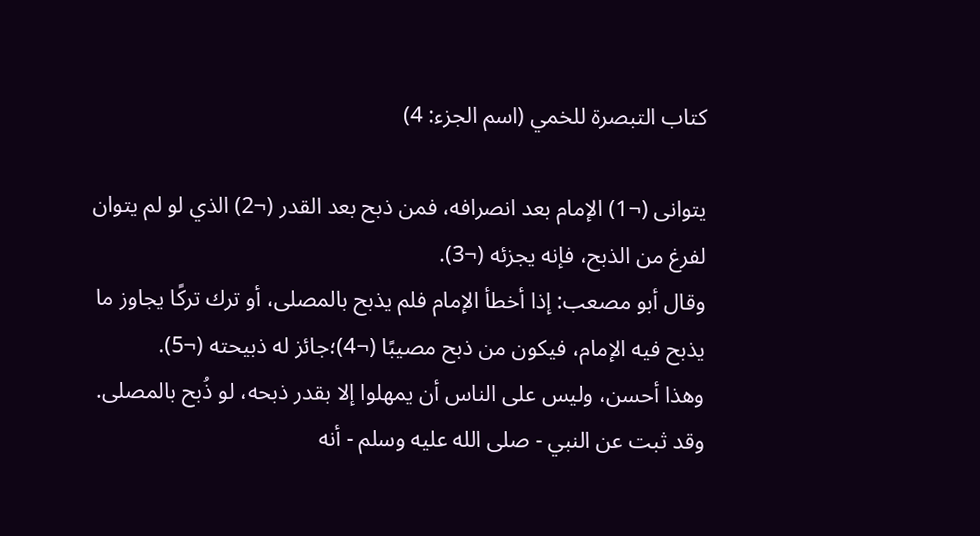كتاب التبصرة للخمي (اسم الجزء: 4)

يتوانى (¬1) الإمام بعد انصرافه، فمن ذبح بعد القدر (¬2) الذي لو لم يتوان لفرغ من الذبح، فإنه يجزئه (¬3).
وقال أبو مصعب: إذا أخطأ الإمام فلم يذبح بالمصلى، أو ترك تركًا يجاوز ما يذبح فيه الإمام، فيكون من ذبح مصيبًا (¬4)؛جائز له ذبيحته (¬5).
وهذا أحسن، وليس على الناس أن يمهلوا إلا بقدر ذبحه، لو ذُبح بالمصلى.
وقد ثبت عن النبي - صلى الله عليه وسلم - أنه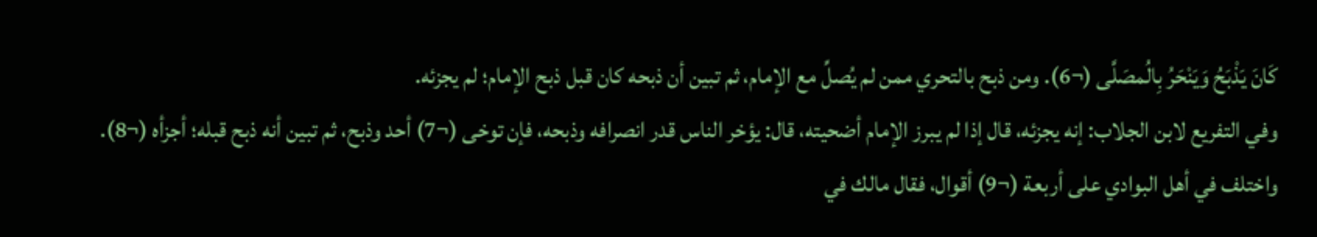كَانَ يَذْبَحُ وَيَنْحَرُ بِالُمصَلَّى (¬6). ومن ذبح بالتحري ممن لم يُصلِّ مع الإمام، ثم تبين أن ذبحه كان قبل ذبح الإمام؛ لم يجزئه.
وفي التفريع لابن الجلاب: إنه يجزئه، قال إذا لم يبرز الإمام أضحيته، قال: يؤخر الناس قدر انصرافه وذبحه، فإن توخى (¬7) أحد وذبح، ثم تبين أنه ذبح قبله؛ أجزأه (¬8).
واختلف في أهل البوادي على أربعة (¬9) أقوال، فقال مالك في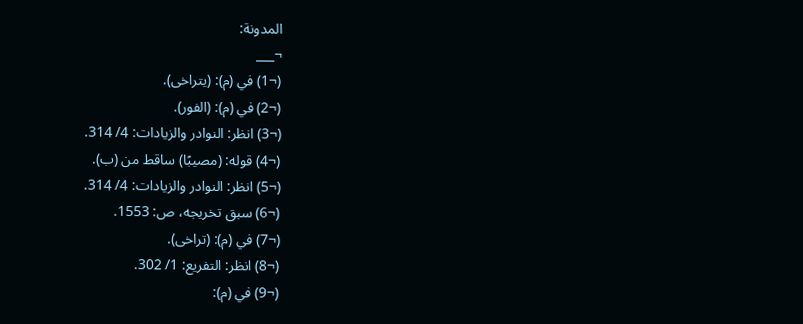المدونة:
¬___
(¬1) في (م): (يتراخى).
(¬2) في (م): (الفور).
(¬3) انظر: النوادر والزيادات: 4/ 314.
(¬4) قوله: (مصيبًا) ساقط من (ب).
(¬5) انظر: النوادر والزيادات: 4/ 314.
(¬6) سبق تخريجه، ص: 1553.
(¬7) في (م): (تراخى).
(¬8) انظر: التفريع: 1/ 302.
(¬9) في (م):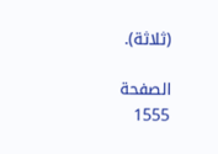(ثلاثة).

الصفحة 1555